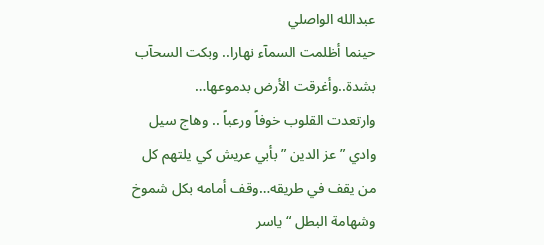عبدالله الواصلي
حينما أظلمت السمآء نهارا.. وبكت السحآب
بشدة..وأغرقت الأرض بدموعها…
وارتعدت القلوب خوفاً ورعباً .. وهاج سيل
وادي ” عز الدين ” بأبي عريش كي يلتهم كل
من يقف في طريقه…وقف أمامه بكل شموخ
وشهامة البطل “ياسر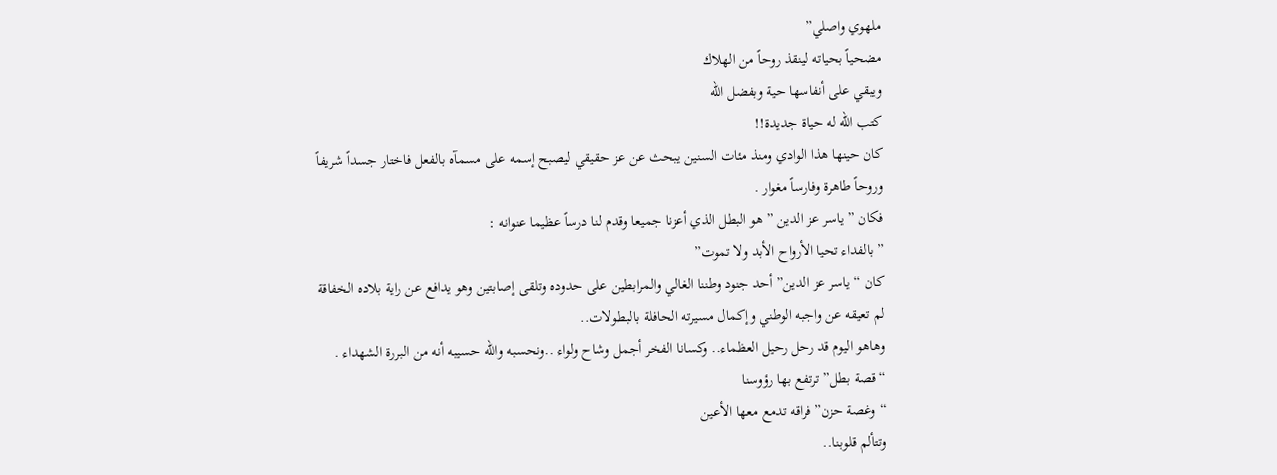ملهوي واصلي”
مضحياً بحياته لينقذ روحاً من الهلاك
ويبقي على أنفاسها حية وبفضل الله
كتب الله له حياة جديدة!!
كان حينها هذا الوادي ومنذ مئات السنين يبحث عن عز حقيقي ليصبح إسمه على مسمآه بالفعل فاختار جسداً شريفاً وروحاً طاهرة وفارساً مغوار .
فكان ” ياسر عز الدين ” هو البطل الذي أعزنا جميعا وقدم لنا درساً عظيما عنوانه :
” بالفداء تحيا الأرواح الأبد ولا تموت”
كان “ياسر عز الدين” أحد جنود وطننا الغالي والمرابطين على حدوده وتلقى إصابتين وهو يدافع عن راية بلاده الخفاقة لم تعيقه عن واجبه الوطني وإكمال مسيرته الحافلة بالبطولات..
وهاهو اليوم قد رحل رحيل العظماء.. وكسانا الفخر أجمل وشاح ولواء ..ونحسبه والله حسيبه أنه من البررة الشهداء .
“قصة بطل” ترتفع بها رؤوسنا
“وغصة حزن” فراقه تدمع معها الأعين
وتتألم قلوبنا..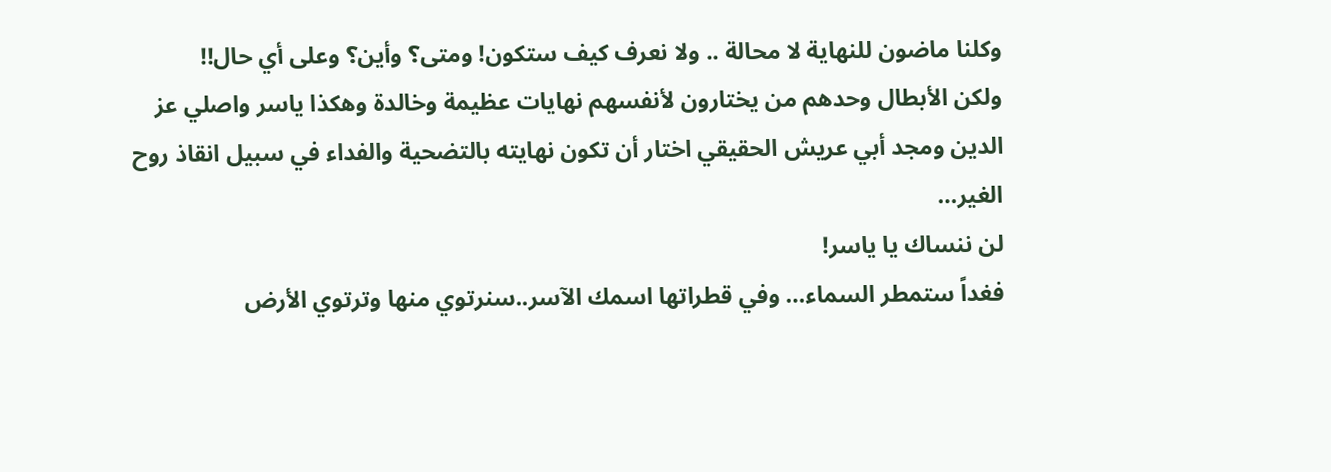وكلنا ماضون للنهاية لا محالة .. ولا نعرف كيف ستكون! ومتى؟ وأين؟ وعلى أي حال!!
ولكن الأبطال وحدهم من يختارون لأنفسهم نهايات عظيمة وخالدة وهكذا ياسر واصلي عز الدين ومجد أبي عريش الحقيقي اختار أن تكون نهايته بالتضحية والفداء في سبيل انقاذ روح الغير…
لن ننساك يا ياسر!
فغداً ستمطر السماء… وفي قطراتها اسمك الآسر..سنرتوي منها وترتوي الأرض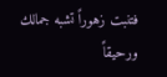فتنبت زهوراً تشبه جمالك ورحيقاً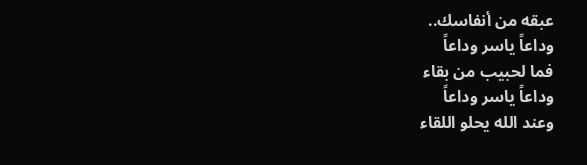عبقه من أنفاسك..
وداعاً ياسر وداعاً
فما لحبيب من بقاء
وداعاً ياسر وداعاً
وعند الله يحلو اللقاء